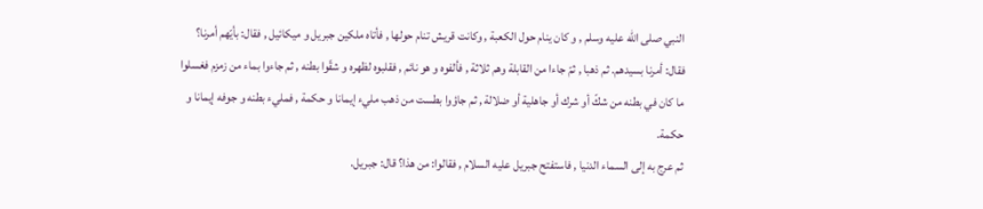النبي صلى الله عليه وسلم , و كان ينام حول الكعبة , وكانت قريش تنام حولها , فأتاه ملكين جبريل و ميكائيل , فقال: بأيّهم أمرنا؟ فقال: أمرنا بسيدهم. ثم ذهبا , ثمّ جاءا من القابلة وهم ثلاثة , فألفوه و هو نائم , فقلبوه لظهره و شقّوا بطنه , ثم جاءوا بماء من زمزم فغسلوا ما كان في بطنه من شكّ أو شرك أو جاهلية أو ضلالة , ثم جاؤوا بطست من ذهب مليء إيمانا و حكمة , فمليء بطنه و جوفه إيمانا و حكمة.
ثم عرج به إلى السماء الدنيا , فاستفتح جبريل عليه السلام , فقالوا: من هذا؟ قال: جبريل.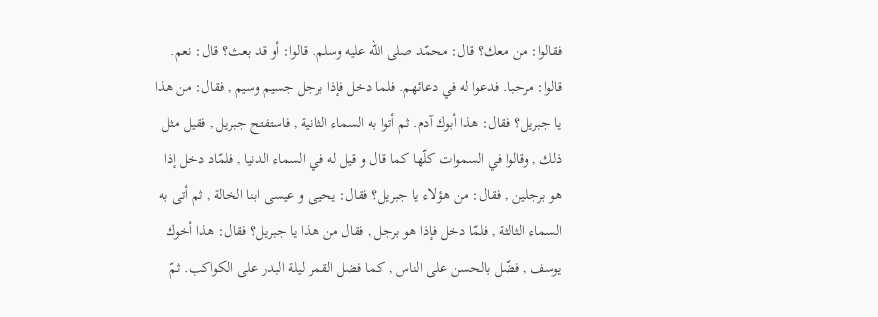فقالوا: من معك؟ قال: محمّد صلى الله عليه وسلم. قالوا: أو قد بعث؟ قال: نعم. قالوا: مرحبا. فدعوا له في دعائهم. فلما دخل فإذا برجل جسيم وسيم , فقال: من هذا يا جبريل؟ فقال: هذا أبوك آدم. ثم أتوا به السماء الثانية , فاستفتح جبريل , فقيل مثل ذلك , وقالوا في السموات كلّها كما قال و قيل له في السماء الدنيا , فلمّاد دخل إذا هو برجلين , فقال: من هؤلاء يا جبريل؟ فقال: يحيى و عيسى ابنا الخالة , ثم أتى به السماء الثالثة , فلمّا دخل فإذا هو برجل , فقال من هذا يا جبريل؟ فقال: هذا أخوك يوسف , فضّل بالحسن على الناس , كما فضل القمر ليلة البدر على الكواكب. ثمّ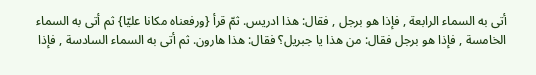أتى به السماء الرابعة , فإذا هو برجل , فقال: هذا ادريس. ثمّ قرأ {ورفعناه مكانا عليّا} ثم أتى به السماء الخامسة , فإذا هو برجل فقال: من هذا يا جبريل؟ فقال: هذا هارون. ثم أتى به السماء السادسة , فإذا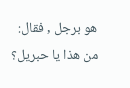هو برجل , فقال: من هذا يا حبريل؟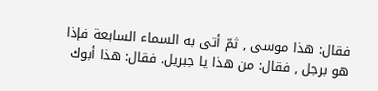فقال: هذا موسى , ثمّ أتى به السماء السابعة فإذا هو برجل , فقال: من هذا يا جبريل. فقال: هذا أبوك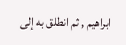ابراهيم , ثم انطلق به إلى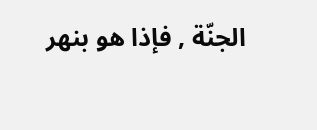الجنّة , فإذا هو بنهر